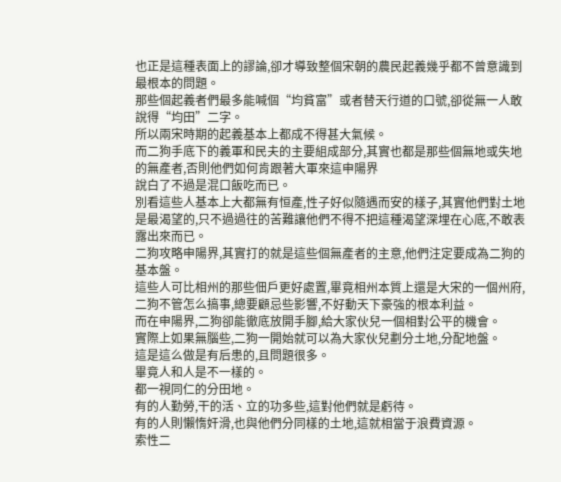也正是這種表面上的謬論,卻才導致整個宋朝的農民起義幾乎都不曾意識到最根本的問題。
那些個起義者們最多能喊個“均貧富”或者替天行道的口號,卻從無一人敢說得“均田”二字。
所以兩宋時期的起義基本上都成不得甚大氣候。
而二狗手底下的義軍和民夫的主要組成部分,其實也都是那些個無地或失地的無產者,否則他們如何肯跟著大軍來這申陽界
說白了不過是混口飯吃而已。
別看這些人基本上大都無有恒產,性子好似隨遇而安的樣子,其實他們對土地是最渴望的,只不過過往的苦難讓他們不得不把這種渴望深埋在心底,不敢表露出來而已。
二狗攻略申陽界,其實打的就是這些個無產者的主意,他們注定要成為二狗的基本盤。
這些人可比相州的那些佃戶更好處置,畢竟相州本質上還是大宋的一個州府,二狗不管怎么搞事,總要顧忌些影響,不好動天下豪強的根本利益。
而在申陽界,二狗卻能徹底放開手腳,給大家伙兒一個相對公平的機會。
實際上如果無腦些,二狗一開始就可以為大家伙兒劃分土地,分配地盤。
這是這么做是有后患的,且問題很多。
畢竟人和人是不一樣的。
都一視同仁的分田地。
有的人勤勞,干的活、立的功多些,這對他們就是虧待。
有的人則懶惰奸滑,也與他們分同樣的土地,這就相當于浪費資源。
索性二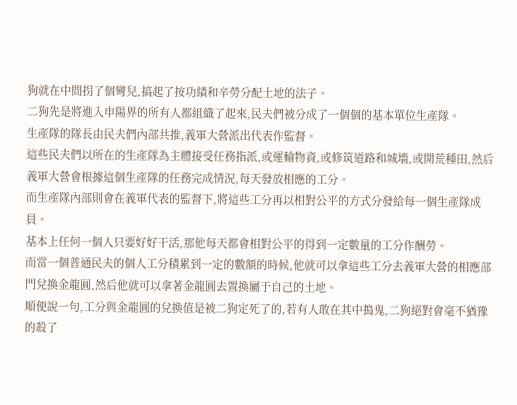狗就在中間拐了個彎兒,搞起了按功績和辛勞分配土地的法子。
二狗先是將進入申陽界的所有人都組織了起來,民夫們被分成了一個個的基本單位生產隊。
生產隊的隊長由民夫們內部共推,義軍大營派出代表作監督。
這些民夫們以所在的生產隊為主體接受任務指派,或運輸物資,或修筑道路和城墻,或開荒種田,然后義軍大營會根據這個生產隊的任務完成情況,每天發放相應的工分。
而生產隊內部則會在義軍代表的監督下,將這些工分再以相對公平的方式分發給每一個生產隊成員。
基本上任何一個人只要好好干活,那他每天都會相對公平的得到一定數量的工分作酬勞。
而當一個普通民夫的個人工分積累到一定的數額的時候,他就可以拿這些工分去義軍大營的相應部門兌換金龍圓,然后他就可以拿著金龍圓去置換屬于自己的土地。
順便說一句,工分與金龍圓的兌換值是被二狗定死了的,若有人敢在其中搗鬼,二狗絕對會毫不猶豫的殺了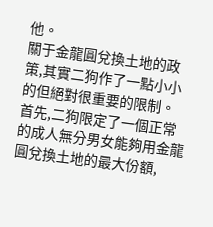他。
關于金龍圓兌換土地的政策,其實二狗作了一點小小的但絕對很重要的限制。
首先,二狗限定了一個正常的成人無分男女能夠用金龍圓兌換土地的最大份額,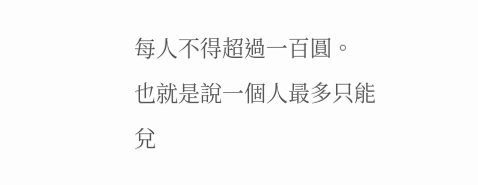每人不得超過一百圓。
也就是說一個人最多只能兌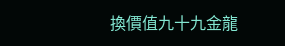換價值九十九金龍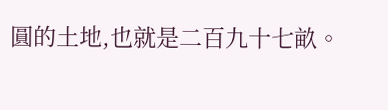圓的土地,也就是二百九十七畝。